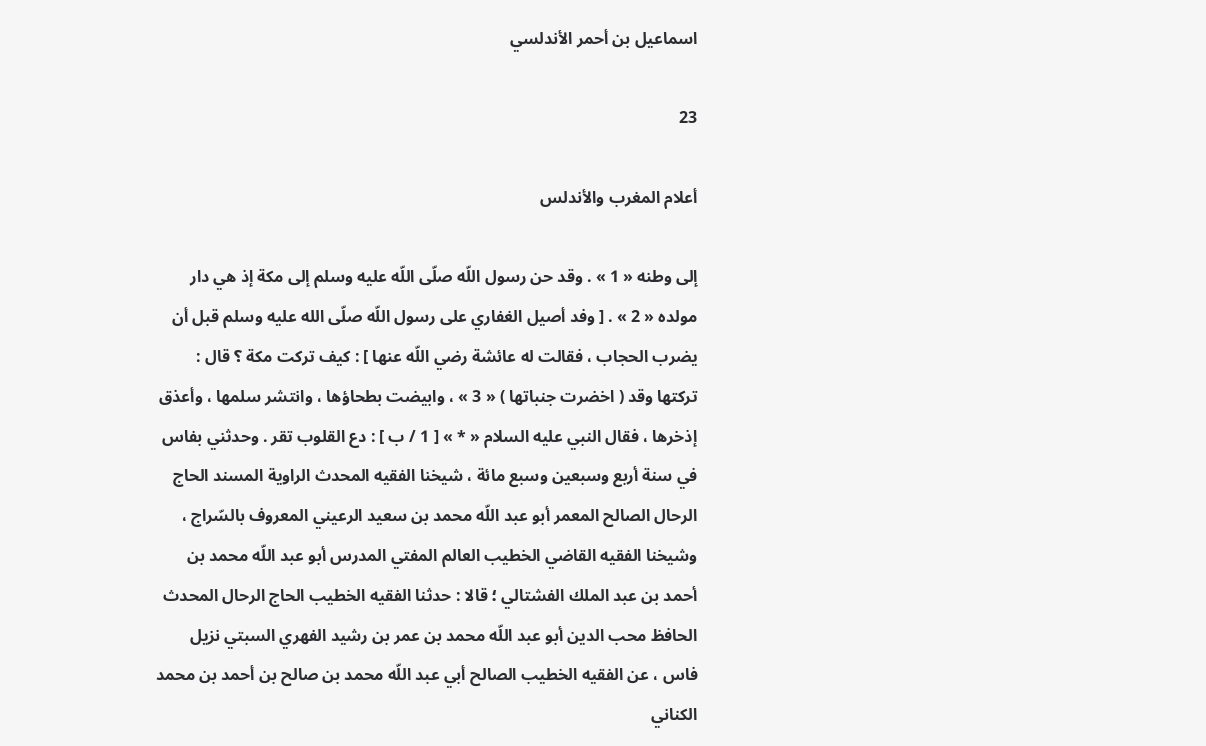اسماعيل بن أحمر الأندلسي

23

أعلام المغرب والأندلس

إلى وطنه « 1 » . وقد حن رسول اللّه صلّى اللّه عليه وسلم إلى مكة إذ هي دار مولده « 2 » . [ وفد أصيل الغفاري على رسول اللّه صلّى الله عليه وسلم قبل أن يضرب الحجاب ، فقالت له عائشة رضي اللّه عنها ] : كيف تركت مكة ؟ قال : تركتها وقد ( اخضرت جنباتها ) « 3 » ، وابيضت بطحاؤها ، وانتشر سلمها ، وأعذق إذخرها ، فقال النبي عليه السلام « * » [ 1 / ب ] : دع القلوب تقر . وحدثني بفاس في سنة أربع وسبعين وسبع مائة ، شيخنا الفقيه المحدث الراوية المسند الحاج الرحال الصالح المعمر أبو عبد اللّه محمد بن سعيد الرعيني المعروف بالسّراج ، وشيخنا الفقيه القاضي الخطيب العالم المفتي المدرس أبو عبد اللّه محمد بن أحمد بن عبد الملك الفشتالي ؛ قالا : حدثنا الفقيه الخطيب الحاج الرحال المحدث الحافظ محب الدين أبو عبد اللّه محمد بن عمر بن رشيد الفهري السبتي نزيل فاس ، عن الفقيه الخطيب الصالح أبي عبد اللّه محمد بن صالح بن أحمد بن محمد الكناني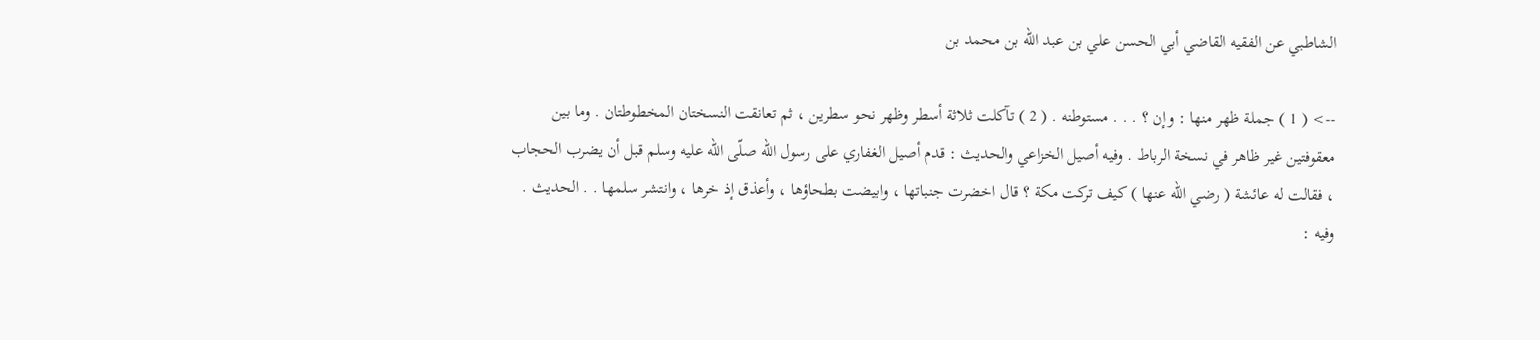الشاطبي عن الفقيه القاضي أبي الحسن علي بن عبد اللّه بن محمد بن

--> ( 1 ) جملة ظهر منها : وإن ؟ . . . مستوطنه . ( 2 ) تآكلت ثلاثة أسطر وظهر نحو سطرين ، ثم تعانقت النسختان المخطوطتان . وما بين معقوفتين غير ظاهر في نسخة الرباط . وفيه أصيل الخزاعي والحديث : قدم أصيل الغفاري على رسول اللّه صلّى الله عليه وسلم قبل أن يضرب الحجاب ، فقالت له عائشة ( رضي اللّه عنها ) كيف تركت مكة ؟ قال اخضرت جنباتها ، وابيضت بطحاؤها ، وأعذق إذ خرها ، وانتشر سلمها . . الحديث . وفيه :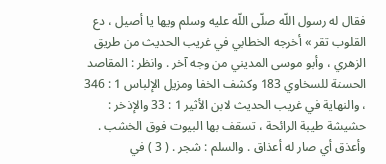فقال له رسول اللّه صلّى اللّه عليه وسلم ويها يا أصيل ، دع القلوب تقر » أخرجه الخطابي في غريب الحديث من طريق الزهري ، وأبو موسى المديني من وجه آخر . وانظر : المقاصد الحسنة للسخاوي 183 وكشف الخفا ومزيل الإلباس 1 : 346 ، والنهاية في غريب الحديث لابن الأثير 1 : 33 والإذخر : حشيشة طيبة الرائحة ، تسقف بها البيوت فوق الخشب . وأعذق أي صار له أعذاق . والسلم : شجر . ( 3 ) في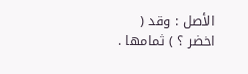الأصل : وقد ( اخضر ؟ ) ثمامها .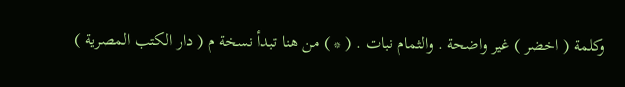وكلمة ( اخضر ) غير واضحة . والثمام نبات . ( * ) من هنا تبدأ نسخة م ( دار الكتب المصرية )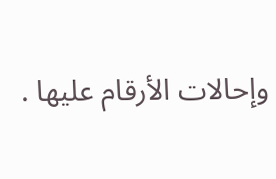وإحالات الأرقام عليها .